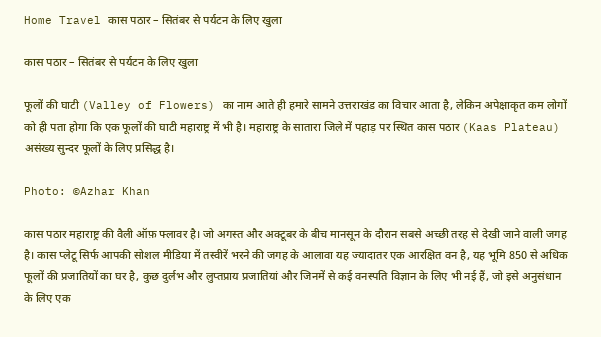Home Travel कास पठार – सितंबर से पर्यटन के लिए खुला

कास पठार – सितंबर से पर्यटन के लिए खुला

फूलों की घाटी (Valley of Flowers) का नाम आते ही हमारे सामने उत्तराखंड का विचार आता है, लेकिन अपेक्षाकृत कम लोगों को ही पता होगा कि एक फूलों की घाटी महाराष्ट्र में भी है। महाराष्ट्र के सातारा जिले में पहाड़ पर स्थित कास पठार (Kaas Plateau) असंख्य सुन्दर फूलों के लिए प्रसिद्ध है।

Photo: ©Azhar Khan

कास पठार महाराष्ट्र की वैली ऑफ़ फ्लावर है। जो अगस्त और अक्टूबर के बीच मानसून के दौरान सबसे अच्छी तरह से देखी जाने वाली जगह है। कास प्लेटू सिर्फ आपकी सोशल मीडिया में तस्वीरें भरने की जगह के आलावा यह ज्यादातर एक आरक्षित वन है, यह भूमि 850 से अधिक फूलों की प्रजातियों का घर है, कुछ दुर्लभ और लुप्तप्राय प्रजातियां और जिनमें से कई वनस्पति विज्ञान के लिए भी नई हैं, जो इसे अनुसंधान के लिए एक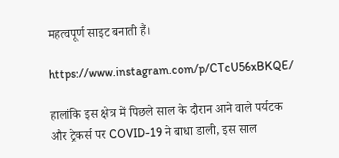महत्वपूर्ण साइट बनाती हैं।

https://www.instagram.com/p/CTcU56xBKQE/

हालांकि इस क्षेत्र में पिछले साल के दौरान आने वाले पर्यटक और ट्रेकर्स पर COVID-19 ने बाधा डाली, इस साल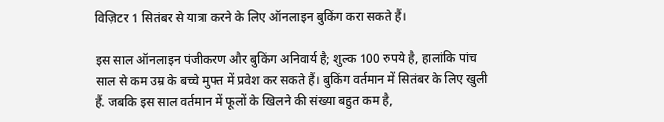विज़िटर 1 सितंबर से यात्रा करने के लिए ऑनलाइन बुकिंग करा सकते हैं।

इस साल ऑनलाइन पंजीकरण और बुकिंग अनिवार्य है; शुल्क 100 रुपये है, हालांकि पांच साल से कम उम्र के बच्चे मुफ्त में प्रवेश कर सकते हैं। बुकिंग वर्तमान में सितंबर के लिए खुली हैं. जबकि इस साल वर्तमान में फूलों के खिलने की संख्या बहुत कम है,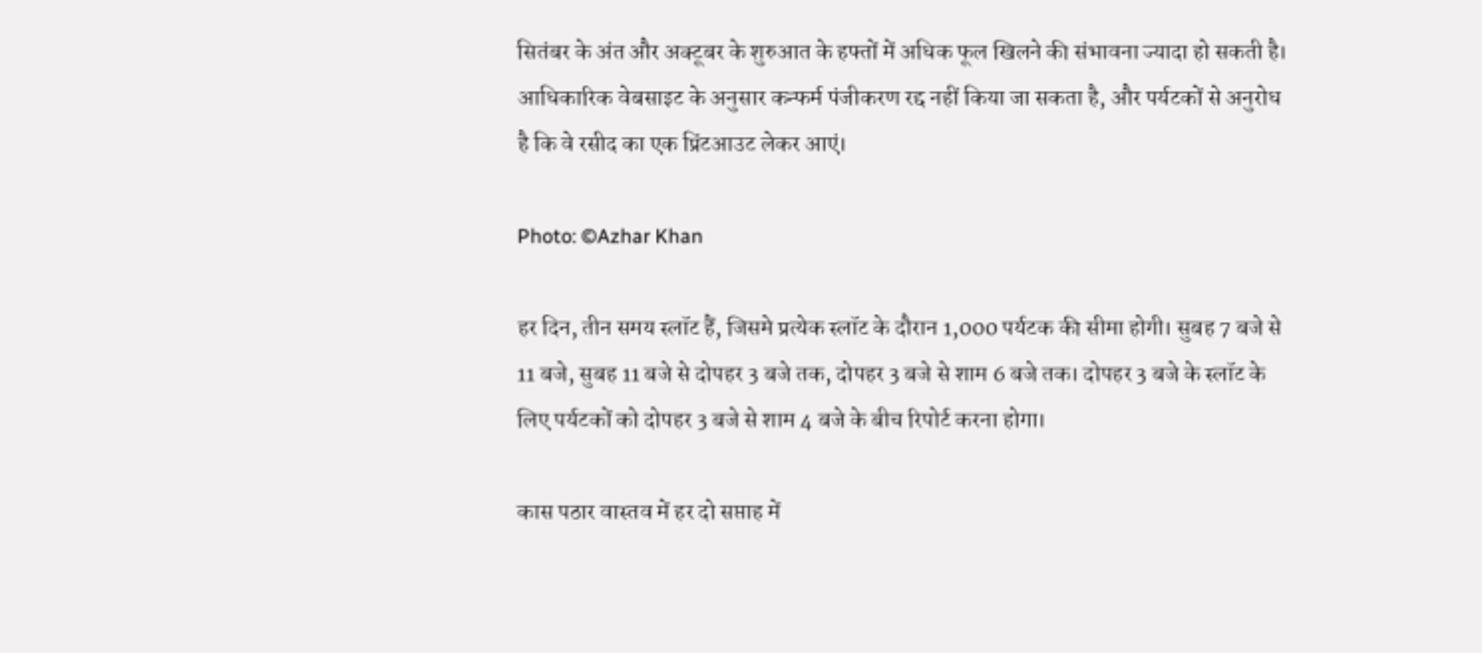सितंबर के अंत और अक्टूबर के शुरुआत के हफ्तों में अधिक फूल खिलने की संभावना ज्यादा हो सकती है। आधिकारिक वेबसाइट के अनुसार कन्फर्म पंजीकरण रद्द नहीं किया जा सकता है, और पर्यटकों से अनुरोध है कि वे रसीद का एक प्रिंटआउट लेकर आएं।

Photo: ©Azhar Khan

हर दिन, तीन समय स्लॉट हैं, जिसमे प्रत्येक स्लॉट के दौरान 1,000 पर्यटक की सीमा होगी। सुबह 7 बजे से 11 बजे, सुबह 11 बजे से दोपहर 3 बजे तक, दोपहर 3 बजे से शाम 6 बजे तक। दोपहर 3 बजे के स्लॉट के लिए पर्यटकों को दोपहर 3 बजे से शाम 4 बजे के बीच रिपोर्ट करना होगा।

कास पठार वास्तव में हर दो सप्ताह में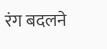रंग बदलने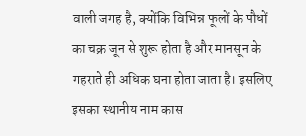वाली जगह है, क्योंकि विभिन्न फूलों के पौधों का चक्र जून से शुरू होता है और मानसून के गहराते ही अधिक घना होता जाता है। इसलिए इसका स्थानीय नाम कास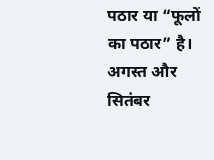पठार या “फूलों का पठार” है। अगस्त और सितंबर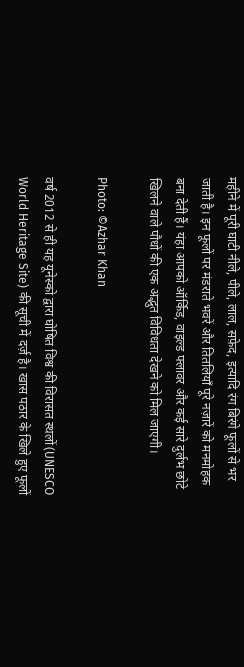महीने में पूरी घाटी नीले, पीले, लाल, सफ़ेद, इत्यादि रंग बिरंगे फूलों से भर जाती है। इन फूलों पर मंडराते भवरें और तितलियाँ पूरे नज़ारें को मनमोहक बना देती हैं। यंहा आपको ऑर्किड, वाइल्ड फ्लावर और कई सारे दुर्लभ छोटे खिलने वाले पौधों की एक अद्भुत विविधता देखने को मिल जाएगी।

Photo: ©Azhar Khan

वर्ष 2012 से ही यह यूनेस्को द्वारा घोषित विश्व की विरासत स्थलों(UNESCO World Heritage Site) की सूची में दर्ज़ है। खास पठार के खिले हुए फूलों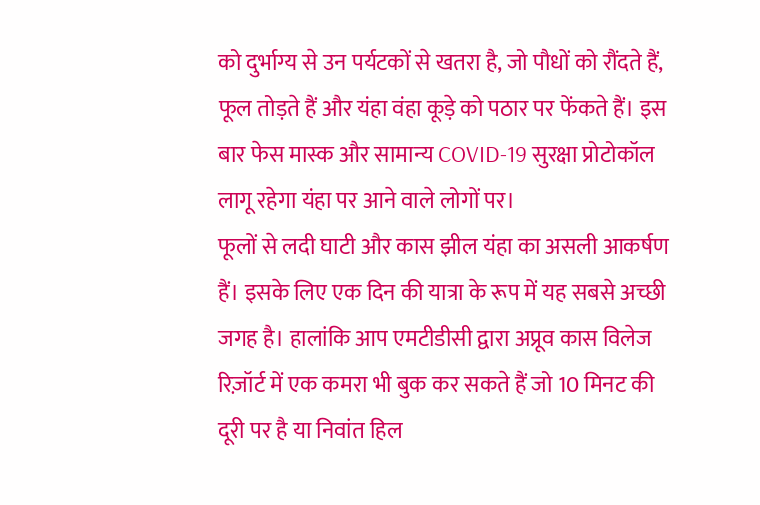को दुर्भाग्य से उन पर्यटकों से खतरा है, जो पौधों को रौंदते हैं, फूल तोड़ते हैं और यंहा वंहा कूड़े को पठार पर फेंकते हैं। इस बार फेस मास्क और सामान्य COVID-19 सुरक्षा प्रोटोकॉल लागू रहेगा यंहा पर आने वाले लोगों पर।
फूलों से लदी घाटी और कास झील यंहा का असली आकर्षण हैं। इसके लिए एक दिन की यात्रा के रूप में यह सबसे अच्छी जगह है। हालांकि आप एमटीडीसी द्वारा अप्रूव कास विलेज रिज़ॉर्ट में एक कमरा भी बुक कर सकते हैं जो 10 मिनट की दूरी पर है या निवांत हिल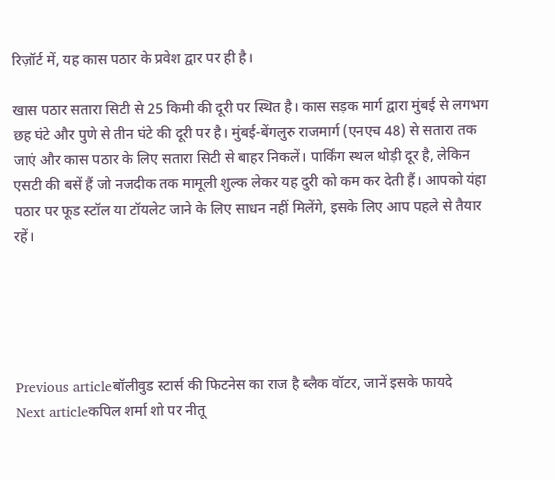रिज़ॉर्ट में, यह कास पठार के प्रवेश द्वार पर ही है।

खास पठार सतारा सिटी से 25 किमी की दूरी पर स्थित है। कास सड़क मार्ग द्वारा मुंबई से लगभग छह घंटे और पुणे से तीन घंटे की दूरी पर है। मुंबई-बेंगलुरु राजमार्ग (एनएच 48) से सतारा तक जाएं और कास पठार के लिए सतारा सिटी से बाहर निकलें। पार्किंग स्थल थोड़ी दूर है, लेकिन एसटी की बसें हैं जो नजदीक तक मामूली शुल्क लेकर यह दुरी को कम कर देती हैं। आपको यंहा पठार पर फूड स्टॉल या टॉयलेट जाने के लिए साधन नहीं मिलेंगे, इसके लिए आप पहले से तैयार रहें।





Previous articleबॉलीवुड स्टार्स की फिटनेस का राज है ब्लैक वॉटर, जानें इसके फायदे
Next articleकपिल शर्मा शो पर नीतू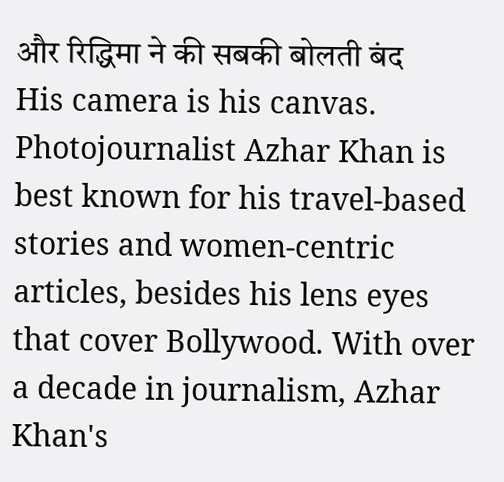और रिद्धिमा ने की सबकी बोलती बंद
His camera is his canvas. Photojournalist Azhar Khan is best known for his travel-based stories and women-centric articles, besides his lens eyes that cover Bollywood. With over a decade in journalism, Azhar Khan's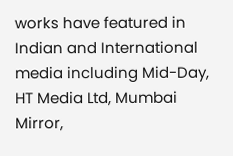works have featured in Indian and International media including Mid-Day, HT Media Ltd, Mumbai Mirror,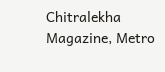Chitralekha Magazine, Metro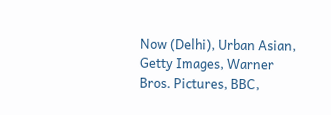Now (Delhi), Urban Asian, Getty Images, Warner Bros. Pictures, BBC,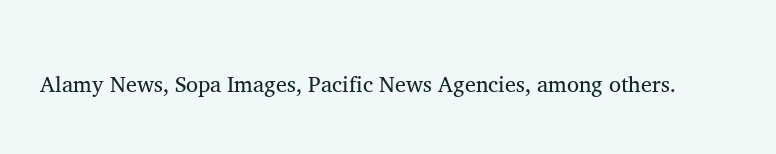Alamy News, Sopa Images, Pacific News Agencies, among others.